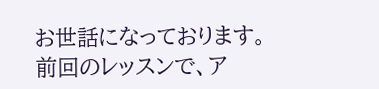お世話になっております。
前回のレッスンで、ア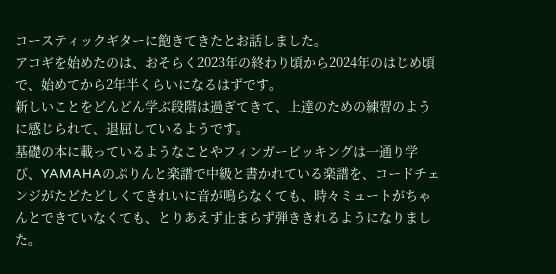コースティックギターに飽きてきたとお話しました。
アコギを始めたのは、おそらく2023年の終わり頃から2024年のはじめ頃で、始めてから2年半くらいになるはずです。
新しいことをどんどん学ぶ段階は過ぎてきて、上達のための練習のように感じられて、退屈しているようです。
基礎の本に載っているようなことやフィンガーピッキングは一通り学び、YAMAHAのぷりんと楽譜で中級と書かれている楽譜を、コードチェンジがたどたどしくてきれいに音が鳴らなくても、時々ミュートがちゃんとできていなくても、とりあえず止まらず弾ききれるようになりました。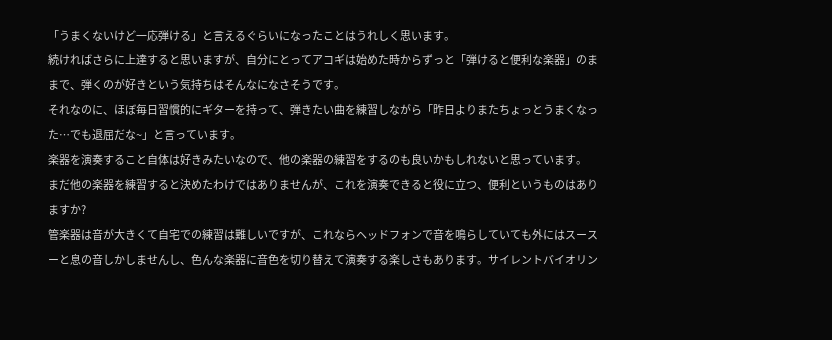「うまくないけど一応弾ける」と言えるぐらいになったことはうれしく思います。
続ければさらに上達すると思いますが、自分にとってアコギは始めた時からずっと「弾けると便利な楽器」のままで、弾くのが好きという気持ちはそんなになさそうです。
それなのに、ほぼ毎日習慣的にギターを持って、弾きたい曲を練習しながら「昨日よりまたちょっとうまくなった…でも退屈だな~」と言っています。
楽器を演奏すること自体は好きみたいなので、他の楽器の練習をするのも良いかもしれないと思っています。
まだ他の楽器を練習すると決めたわけではありませんが、これを演奏できると役に立つ、便利というものはありますか?
管楽器は音が大きくて自宅での練習は難しいですが、これならヘッドフォンで音を鳴らしていても外にはスースーと息の音しかしませんし、色んな楽器に音色を切り替えて演奏する楽しさもあります。サイレントバイオリン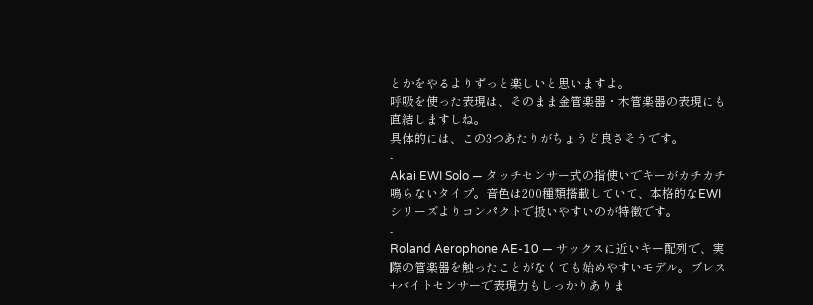とかをやるよりずっと楽しいと思いますよ。
呼吸を使った表現は、そのまま金管楽器・木管楽器の表現にも直結しますしね。
具体的には、この3つあたりがちょうど良さそうです。
-
Akai EWI Solo — タッチセンサー式の指使いでキーがカチカチ鳴らないタイプ。音色は200種類搭載していて、本格的なEWIシリーズよりコンパクトで扱いやすいのが特徴です。
-
Roland Aerophone AE-10 — サックスに近いキー配列で、実際の管楽器を触ったことがなくても始めやすいモデル。ブレス+バイトセンサーで表現力もしっかりありま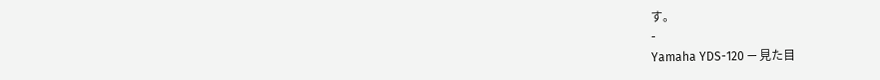す。
-
Yamaha YDS-120 — 見た目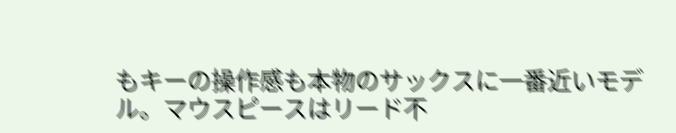もキーの操作感も本物のサックスに一番近いモデル。マウスピースはリード不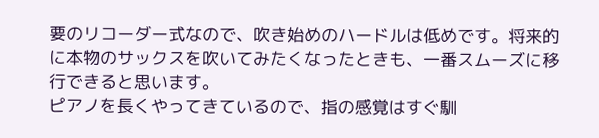要のリコーダー式なので、吹き始めのハードルは低めです。将来的に本物のサックスを吹いてみたくなったときも、一番スムーズに移行できると思います。
ピアノを長くやってきているので、指の感覚はすぐ馴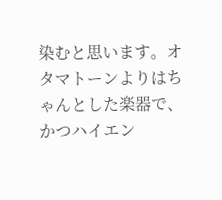染むと思います。オタマトーンよりはちゃんとした楽器で、かつハイエン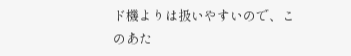ド機よりは扱いやすいので、このあた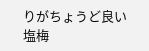りがちょうど良い塩梅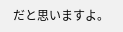だと思いますよ。